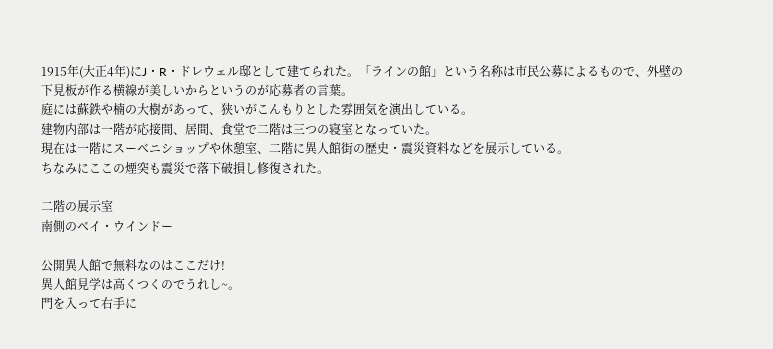1915年(大正4年)にJ・R・ドレウェル邸として建てられた。「ラインの館」という名称は市民公募によるもので、外壁の下見板が作る横線が美しいからというのが応募者の言葉。
庭には蘇鉄や楠の大樹があって、狭いがこんもりとした雰囲気を演出している。
建物内部は一階が応接間、居間、食堂で二階は三つの寝室となっていた。
現在は一階にスーベニショップや休憩室、二階に異人館街の歴史・震災資料などを展示している。
ちなみにここの煙突も震災で落下破損し修復された。

二階の展示室
南側のベイ・ウインドー

公開異人館で無料なのはここだけ!
異人館見学は高くつくのでうれし~。
門を入って右手に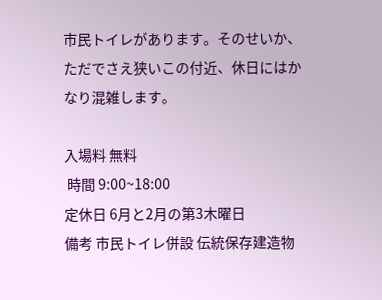市民トイレがあります。そのせいか、ただでさえ狭いこの付近、休日にはかなり混雑します。

入場料 無料
 時間 9:00~18:00
定休日 6月と2月の第3木曜日
備考 市民トイレ併設 伝統保存建造物